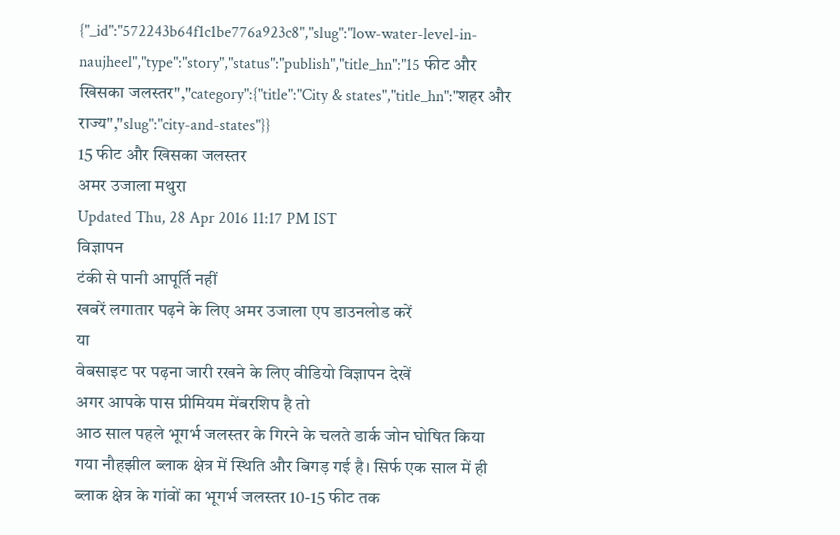{"_id":"572243b64f1c1be776a923c8","slug":"low-water-level-in-naujheel","type":"story","status":"publish","title_hn":"15 फीट और खिसका जलस्तर","category":{"title":"City & states","title_hn":"शहर और राज्य","slug":"city-and-states"}}
15 फीट और खिसका जलस्तर
अमर उजाला मथुरा
Updated Thu, 28 Apr 2016 11:17 PM IST
विज्ञापन
टंकी से पानी आपूर्ति नहीं
खबरें लगातार पढ़ने के लिए अमर उजाला एप डाउनलोड करें
या
वेबसाइट पर पढ़ना जारी रखने के लिए वीडियो विज्ञापन देखें
अगर आपके पास प्रीमियम मेंबरशिप है तो
आठ साल पहले भूगर्भ जलस्तर के गिरने के चलते डार्क जोन घोषित किया गया नौहझील ब्लाक क्षेत्र में स्थिति और बिगड़ गई है। सिर्फ एक साल में ही ब्लाक क्षेत्र के गांवों का भूगर्भ जलस्तर 10-15 फीट तक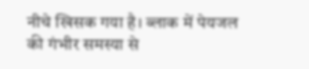नीचे खिसक गया है। ब्लाक में पेयजल की गंभीर समस्या से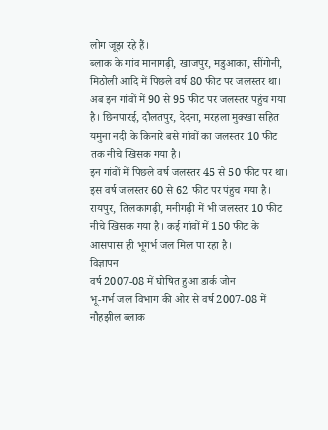लोग जूझ रहे हैं।
ब्लाक के गांव मानागढ़ी, खाजपुर, मडुआका, सींगोनी, मिठोली आदि में पिछले वर्ष 80 फीट पर जलस्तर था। अब इन गांवों में 90 से 95 फीट पर जलस्तर पहुंच गया है। छिनपारई, दौलतपुर, देदना, मरहला मुक्खा सहित यमुना नदी के किनारे बसे गांवों का जलस्तर 10 फीट तक नीचे खिसक गया है।
इन गांवों में पिछले वर्ष जलस्तर 45 से 50 फीट पर था। इस वर्ष जलस्तर 60 से 62 फीट पर पंहुच गया है। रायपुर, तिलकागढ़ी, मनीगढ़ी में भी जलस्तर 10 फीट नीचे खिसक गया है। कई गांवों में 150 फीट के आसपास ही भूगर्भ जल मिल पा रहा है।
विज्ञापन
वर्ष 2007-08 में घोषित हुआ डार्क जोन
भू-गर्भ जल विभाग की ओर से वर्ष 2007-08 में नौहझील ब्लाक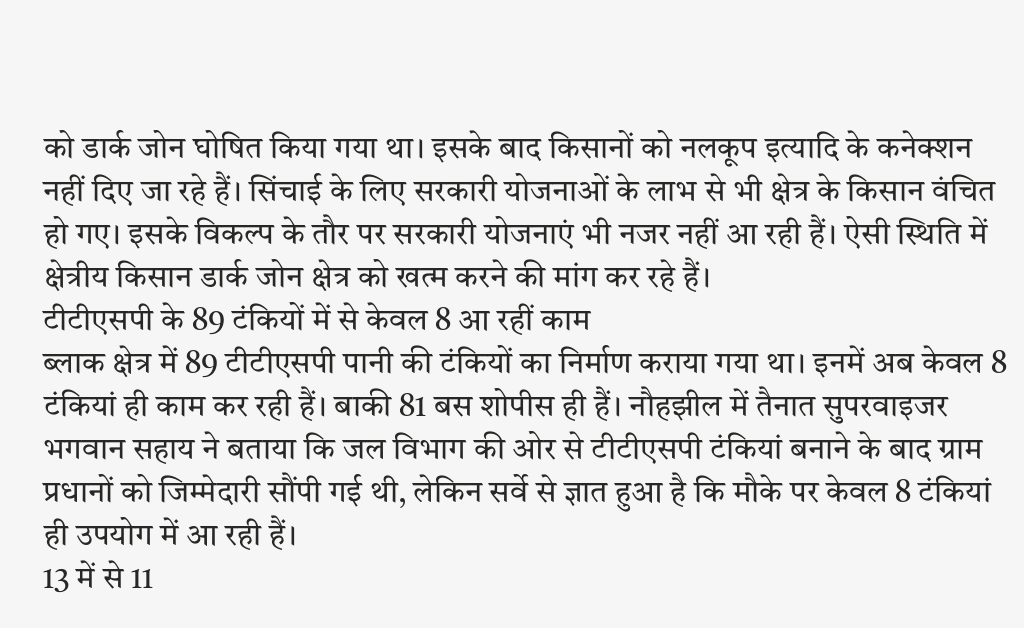को डार्क जोन घोषित किया गया था। इसके बाद किसानों को नलकूप इत्यादि के कनेक्शन नहीं दिए जा रहे हैं। सिंचाई के लिए सरकारी योजनाओं के लाभ से भी क्षेत्र के किसान वंचित हो गए। इसके विकल्प के तौर पर सरकारी योजनाएं भी नजर नहीं आ रही हैं। ऐसी स्थिति में क्षेत्रीय किसान डार्क जोन क्षेत्र को खत्म करने की मांग कर रहे हैं।
टीटीएसपी के 89 टंकियों में से केवल 8 आ रहीं काम
ब्लाक क्षेत्र में 89 टीटीएसपी पानी की टंकियों का निर्माण कराया गया था। इनमें अब केवल 8 टंकियां ही काम कर रही हैं। बाकी 81 बस शोपीस ही हैं। नौहझील में तैनात सुपरवाइजर भगवान सहाय ने बताया कि जल विभाग की ओर से टीटीएसपी टंकियां बनाने के बाद ग्राम प्रधानों को जिम्मेदारी सौंपी गई थी, लेकिन सर्वे से ज्ञात हुआ है कि मौके पर केवल 8 टंकियां ही उपयोग में आ रही हैं।
13 में से 11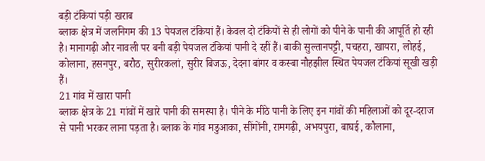बड़ी टंकियां पड़ी खराब
ब्लाक क्षेत्र में जलनिगम की 13 पेयजल टंकियां हैं। केवल दो टंकियों से ही लोगों को पीने के पानी की आपूर्ति हो रही है। मानागढ़ी और नावली पर बनी बड़ी पेयजल टंकियां पानी दे रहीं हैं। बाकी सुल्तानपट्टी, पचहरा, खायरा, लोहई, कोलाना, हसनपुर, बरौठ, सुरीरकलां, सुरीर बिजऊ, देदना बांगर व कस्बा नौहझील स्थित पेयजल टंकियां सूखी खड़ी हैं।
21 गांव में खारा पानी
ब्लाक क्षेत्र के 21 गांवों में खारे पानी की समस्या है। पीने के मीठे पानी के लिए इन गांवों की महिलाओं को दूर-दराज से पानी भरकर लाना पड़ता है। ब्लाक के गांव मडुआका, सींगोंनी, रामगढ़ी, अभयपुरा, बाघई, कौलाना,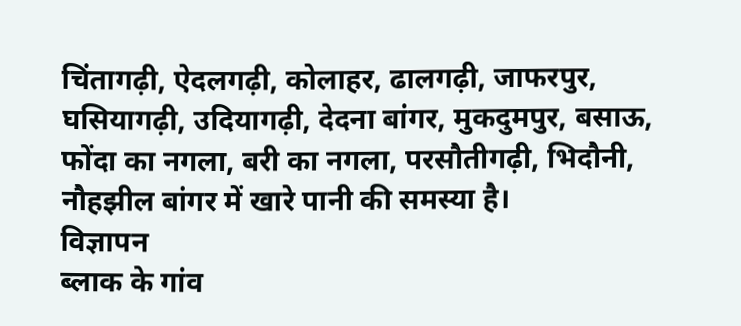चिंतागढ़ी, ऐदलगढ़ी, कोलाहर, ढालगढ़ी, जाफरपुर, घसियागढ़ी, उदियागढ़ी, देदना बांगर, मुकदुमपुर, बसाऊ, फोंदा का नगला, बरी का नगला, परसौतीगढ़ी, भिदौनी, नौहझील बांगर में खारे पानी की समस्या है।
विज्ञापन
ब्लाक के गांव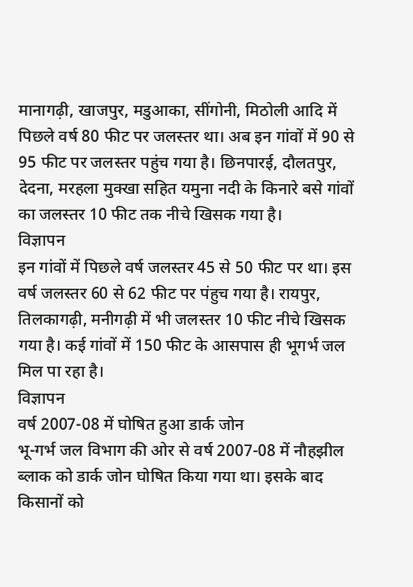मानागढ़ी, खाजपुर, मडुआका, सींगोनी, मिठोली आदि में पिछले वर्ष 80 फीट पर जलस्तर था। अब इन गांवों में 90 से 95 फीट पर जलस्तर पहुंच गया है। छिनपारई, दौलतपुर, देदना, मरहला मुक्खा सहित यमुना नदी के किनारे बसे गांवों का जलस्तर 10 फीट तक नीचे खिसक गया है।
विज्ञापन
इन गांवों में पिछले वर्ष जलस्तर 45 से 50 फीट पर था। इस वर्ष जलस्तर 60 से 62 फीट पर पंहुच गया है। रायपुर, तिलकागढ़ी, मनीगढ़ी में भी जलस्तर 10 फीट नीचे खिसक गया है। कई गांवों में 150 फीट के आसपास ही भूगर्भ जल मिल पा रहा है।
विज्ञापन
वर्ष 2007-08 में घोषित हुआ डार्क जोन
भू-गर्भ जल विभाग की ओर से वर्ष 2007-08 में नौहझील ब्लाक को डार्क जोन घोषित किया गया था। इसके बाद किसानों को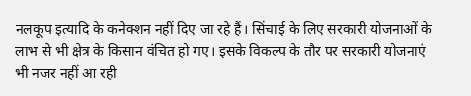नलकूप इत्यादि के कनेक्शन नहीं दिए जा रहे हैं। सिंचाई के लिए सरकारी योजनाओं के लाभ से भी क्षेत्र के किसान वंचित हो गए। इसके विकल्प के तौर पर सरकारी योजनाएं भी नजर नहीं आ रही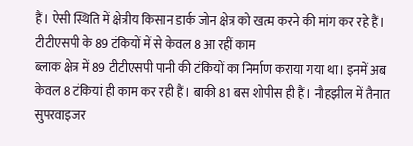हैं। ऐसी स्थिति में क्षेत्रीय किसान डार्क जोन क्षेत्र को खत्म करने की मांग कर रहे हैं।
टीटीएसपी के 89 टंकियों में से केवल 8 आ रहीं काम
ब्लाक क्षेत्र में 89 टीटीएसपी पानी की टंकियों का निर्माण कराया गया था। इनमें अब केवल 8 टंकियां ही काम कर रही हैं। बाकी 81 बस शोपीस ही हैं। नौहझील में तैनात सुपरवाइजर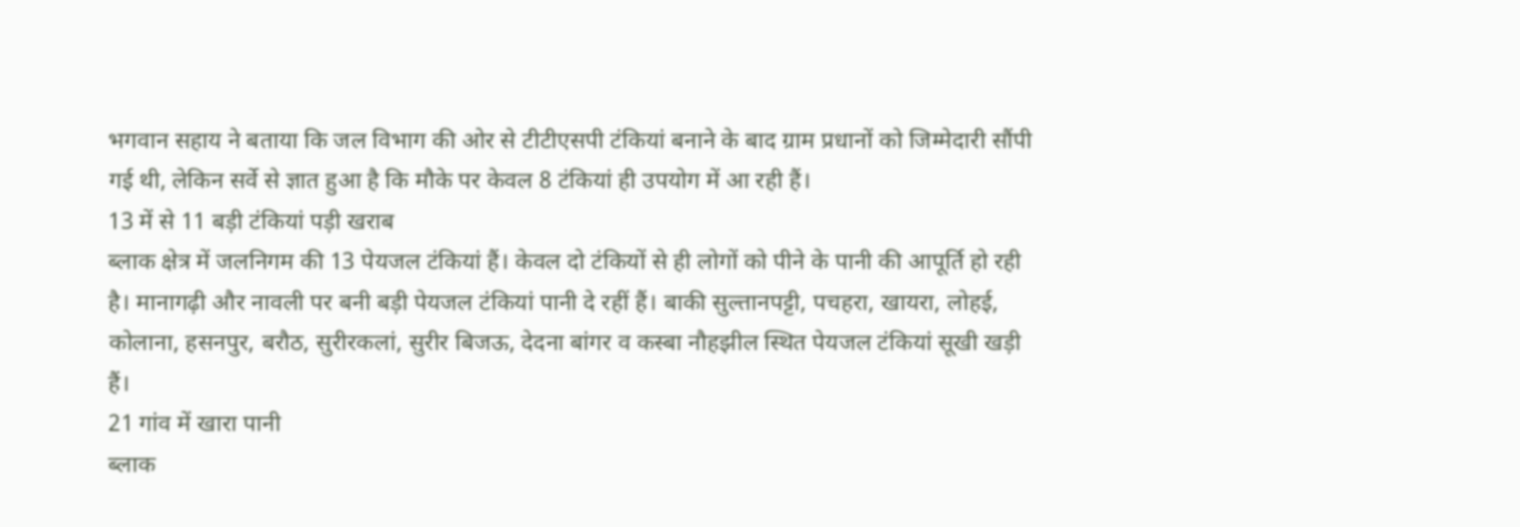भगवान सहाय ने बताया कि जल विभाग की ओर से टीटीएसपी टंकियां बनाने के बाद ग्राम प्रधानों को जिम्मेदारी सौंपी गई थी, लेकिन सर्वे से ज्ञात हुआ है कि मौके पर केवल 8 टंकियां ही उपयोग में आ रही हैं।
13 में से 11 बड़ी टंकियां पड़ी खराब
ब्लाक क्षेत्र में जलनिगम की 13 पेयजल टंकियां हैं। केवल दो टंकियों से ही लोगों को पीने के पानी की आपूर्ति हो रही है। मानागढ़ी और नावली पर बनी बड़ी पेयजल टंकियां पानी दे रहीं हैं। बाकी सुल्तानपट्टी, पचहरा, खायरा, लोहई, कोलाना, हसनपुर, बरौठ, सुरीरकलां, सुरीर बिजऊ, देदना बांगर व कस्बा नौहझील स्थित पेयजल टंकियां सूखी खड़ी हैं।
21 गांव में खारा पानी
ब्लाक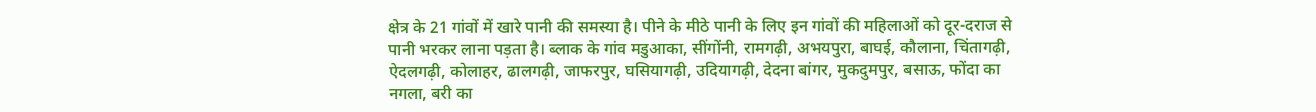क्षेत्र के 21 गांवों में खारे पानी की समस्या है। पीने के मीठे पानी के लिए इन गांवों की महिलाओं को दूर-दराज से पानी भरकर लाना पड़ता है। ब्लाक के गांव मडुआका, सींगोंनी, रामगढ़ी, अभयपुरा, बाघई, कौलाना, चिंतागढ़ी, ऐदलगढ़ी, कोलाहर, ढालगढ़ी, जाफरपुर, घसियागढ़ी, उदियागढ़ी, देदना बांगर, मुकदुमपुर, बसाऊ, फोंदा का नगला, बरी का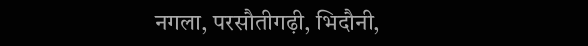नगला, परसौतीगढ़ी, भिदौनी,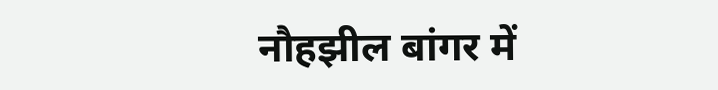नौहझील बांगर में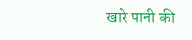खारे पानी की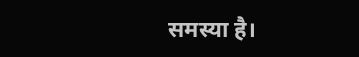समस्या है।